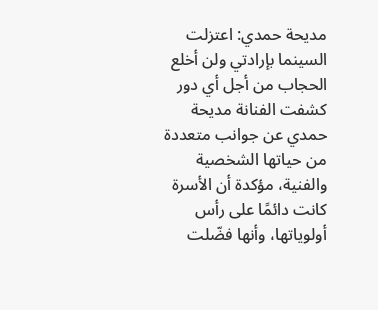مديحة حمدي: اعتزلت السينما بإرادتي ولن أخلع الحجاب من أجل أي دور
كشفت الفنانة مديحة حمدي عن جوانب متعددة من حياتها الشخصية والفنية، مؤكدة أن الأسرة كانت دائمًا على رأس أولوياتها، وأنها فضّلت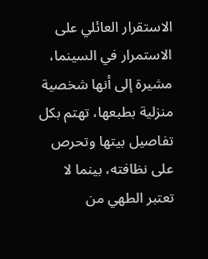الاستقرار العائلي على الاستمرار في السينما، مشيرة إلى أنها شخصية منزلية بطبعها، تهتم بكل تفاصيل بيتها وتحرص على نظافته، بينما لا تعتبر الطهي من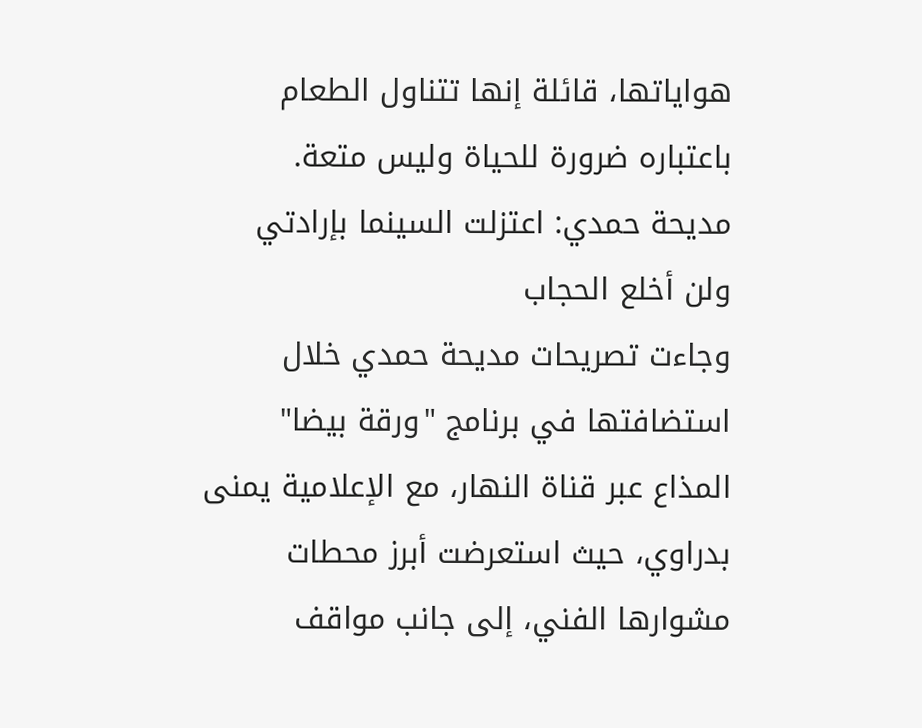هواياتها، قائلة إنها تتناول الطعام باعتباره ضرورة للحياة وليس متعة.
مديحة حمدي: اعتزلت السينما بإرادتي ولن أخلع الحجاب
وجاءت تصريحات مديحة حمدي خلال استضافتها في برنامج "ورقة بيضا" المذاع عبر قناة النهار، مع الإعلامية يمنى بدراوي، حيث استعرضت أبرز محطات مشوارها الفني، إلى جانب مواقف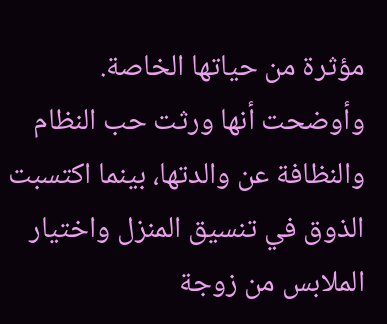مؤثرة من حياتها الخاصة.
وأوضحت أنها ورثت حب النظام والنظافة عن والدتها، بينما اكتسبت الذوق في تنسيق المنزل واختيار الملابس من زوجة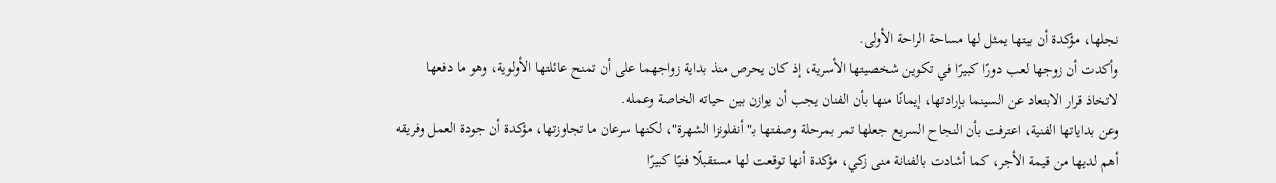نجلها، مؤكدة أن بيتها يمثل لها مساحة الراحة الأولى.
وأكدت أن زوجها لعب دورًا كبيرًا في تكوين شخصيتها الأسرية، إذ كان يحرص منذ بداية زواجهما على أن تمنح عائلتها الأولوية، وهو ما دفعها لاتخاذ قرار الابتعاد عن السينما بإرادتها، إيمانًا منها بأن الفنان يجب أن يوازن بين حياته الخاصة وعمله.
وعن بداياتها الفنية، اعترفت بأن النجاح السريع جعلها تمر بمرحلة وصفتها بـ"أنفلونزا الشهرة"، لكنها سرعان ما تجاوزتها، مؤكدة أن جودة العمل وفريقه أهم لديها من قيمة الأجر، كما أشادت بالفنانة منى زكي، مؤكدة أنها توقعت لها مستقبلًا فنيًا كبيرًا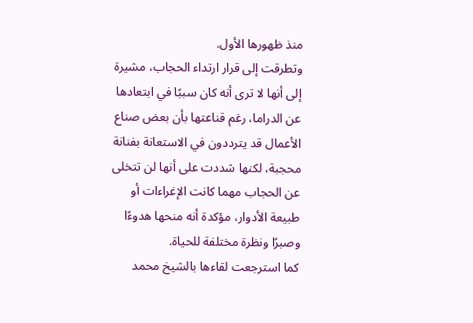منذ ظهورها الأول.
وتطرقت إلى قرار ارتداء الحجاب، مشيرة إلى أنها لا ترى أنه كان سببًا في ابتعادها عن الدراما، رغم قناعتها بأن بعض صناع الأعمال قد يترددون في الاستعانة بفنانة محجبة، لكنها شددت على أنها لن تتخلى عن الحجاب مهما كانت الإغراءات أو طبيعة الأدوار، مؤكدة أنه منحها هدوءًا وصبرًا ونظرة مختلفة للحياة.
كما استرجعت لقاءها بالشيخ محمد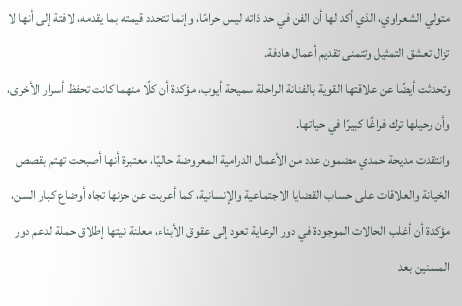متولي الشعراوي، الذي أكد لها أن الفن في حد ذاته ليس حرامًا، وإنما تتحدد قيمته بما يقدمه، لافتة إلى أنها لا تزال تعشق التمثيل وتتمنى تقديم أعمال هادفة.
وتحدثت أيضًا عن علاقتها القوية بالفنانة الراحلة سميحة أيوب، مؤكدة أن كلًا منهما كانت تحفظ أسرار الأخرى، وأن رحيلها ترك فراغًا كبيرًا في حياتها.
وانتقدت مديحة حمدي مضمون عدد من الأعمال الدرامية المعروضة حاليًا، معتبرة أنها أصبحت تهتم بقصص الخيانة والعلاقات على حساب القضايا الاجتماعية والإنسانية، كما أعربت عن حزنها تجاه أوضاع كبار السن، مؤكدة أن أغلب الحالات الموجودة في دور الرعاية تعود إلى عقوق الأبناء، معلنة نيتها إطلاق حملة لدعم دور المسنين بعد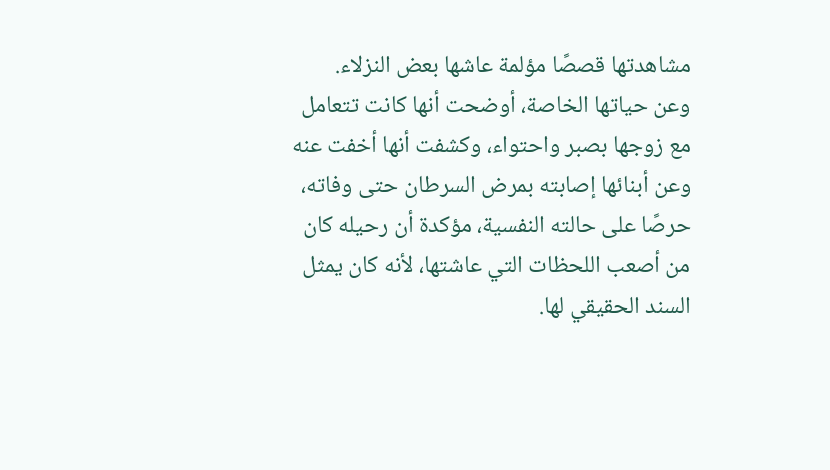مشاهدتها قصصًا مؤلمة عاشها بعض النزلاء.
وعن حياتها الخاصة، أوضحت أنها كانت تتعامل مع زوجها بصبر واحتواء، وكشفت أنها أخفت عنه وعن أبنائها إصابته بمرض السرطان حتى وفاته، حرصًا على حالته النفسية، مؤكدة أن رحيله كان من أصعب اللحظات التي عاشتها، لأنه كان يمثل السند الحقيقي لها.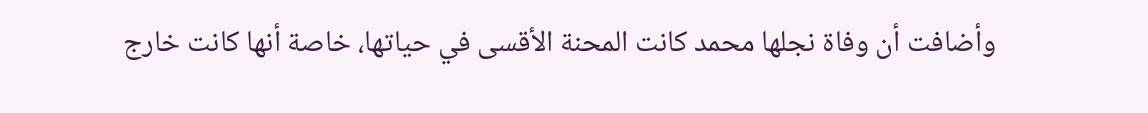وأضافت أن وفاة نجلها محمد كانت المحنة الأقسى في حياتها، خاصة أنها كانت خارج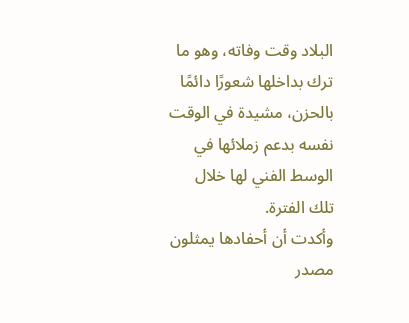البلاد وقت وفاته، وهو ما ترك بداخلها شعورًا دائمًا بالحزن، مشيدة في الوقت نفسه بدعم زملائها في الوسط الفني لها خلال تلك الفترة.
وأكدت أن أحفادها يمثلون مصدر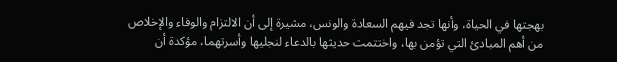بهجتها في الحياة، وأنها تجد فيهم السعادة والونس، مشيرة إلى أن الالتزام والوفاء والإخلاص من أهم المبادئ التي تؤمن بها، واختتمت حديثها بالدعاء لنجليها وأسرتهما، مؤكدة أن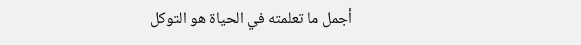أجمل ما تعلمته في الحياة هو التوكل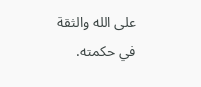على الله والثقة في حكمته.